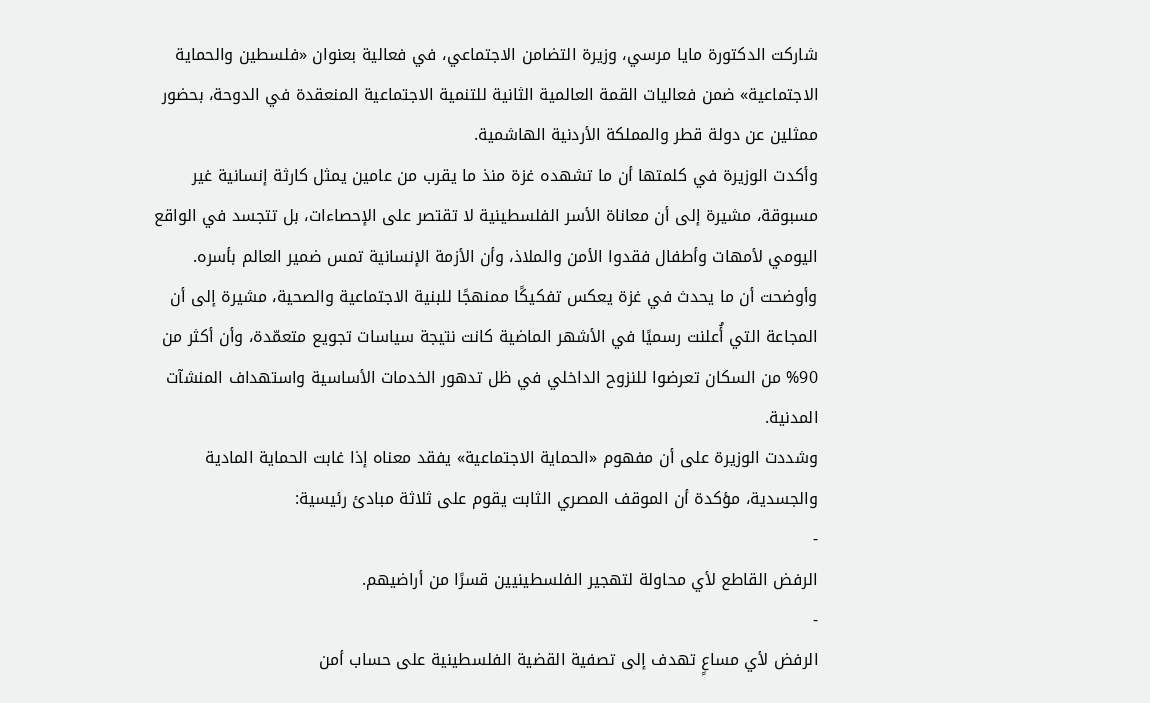شاركت الدكتورة مايا مرسي، وزيرة التضامن الاجتماعي، في فعالية بعنوان «فلسطين والحماية الاجتماعية» ضمن فعاليات القمة العالمية الثانية للتنمية الاجتماعية المنعقدة في الدوحة، بحضور ممثلين عن دولة قطر والمملكة الأردنية الهاشمية.
وأكدت الوزيرة في كلمتها أن ما تشهده غزة منذ ما يقرب من عامين يمثل كارثة إنسانية غير مسبوقة، مشيرة إلى أن معاناة الأسر الفلسطينية لا تقتصر على الإحصاءات، بل تتجسد في الواقع اليومي لأمهات وأطفال فقدوا الأمن والملاذ، وأن الأزمة الإنسانية تمس ضمير العالم بأسره.
وأوضحت أن ما يحدث في غزة يعكس تفكيكًا ممنهجًا للبنية الاجتماعية والصحية، مشيرة إلى أن المجاعة التي أُعلنت رسميًا في الأشهر الماضية كانت نتيجة سياسات تجويع متعمّدة، وأن أكثر من 90% من السكان تعرضوا للنزوح الداخلي في ظل تدهور الخدمات الأساسية واستهداف المنشآت المدنية.
وشددت الوزيرة على أن مفهوم «الحماية الاجتماعية» يفقد معناه إذا غابت الحماية المادية والجسدية، مؤكدة أن الموقف المصري الثابت يقوم على ثلاثة مبادئ رئيسية:
-
الرفض القاطع لأي محاولة لتهجير الفلسطينيين قسرًا من أراضيهم.
-
الرفض لأي مساعٍ تهدف إلى تصفية القضية الفلسطينية على حساب أمن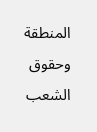المنطقة وحقوق الشعب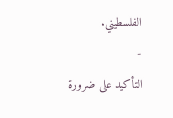الفلسطيني.
-
التأكيد على ضرورة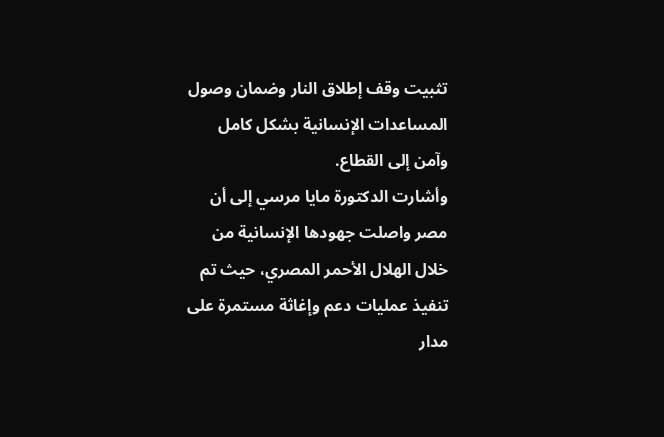تثبيت وقف إطلاق النار وضمان وصول المساعدات الإنسانية بشكل كامل وآمن إلى القطاع.
وأشارت الدكتورة مايا مرسي إلى أن مصر واصلت جهودها الإنسانية من خلال الهلال الأحمر المصري، حيث تم تنفيذ عمليات دعم وإغاثة مستمرة على مدار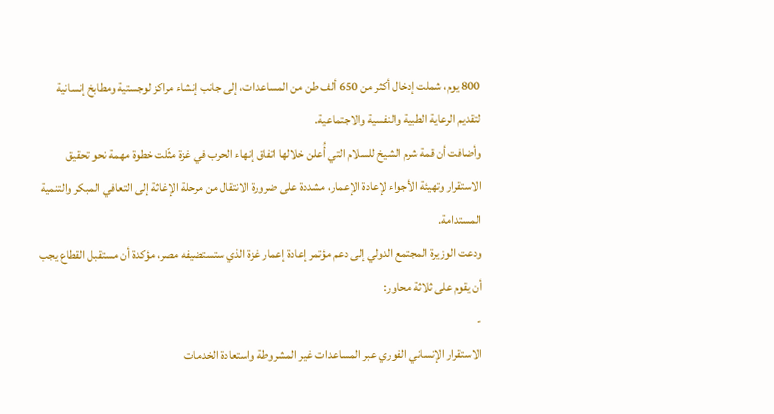800 يوم، شملت إدخال أكثر من 650 ألف طن من المساعدات، إلى جانب إنشاء مراكز لوجستية ومطابخ إنسانية لتقديم الرعاية الطبية والنفسية والاجتماعية.
وأضافت أن قمة شرم الشيخ للسلام التي أُعلن خلالها اتفاق إنهاء الحرب في غزة مثّلت خطوة مهمة نحو تحقيق الاستقرار وتهيئة الأجواء لإعادة الإعمار، مشددة على ضرورة الانتقال من مرحلة الإغاثة إلى التعافي المبكر والتنمية المستدامة.
ودعت الوزيرة المجتمع الدولي إلى دعم مؤتمر إعادة إعمار غزة الذي ستستضيفه مصر، مؤكدة أن مستقبل القطاع يجب أن يقوم على ثلاثة محاور:
-
الاستقرار الإنساني الفوري عبر المساعدات غير المشروطة واستعادة الخدمات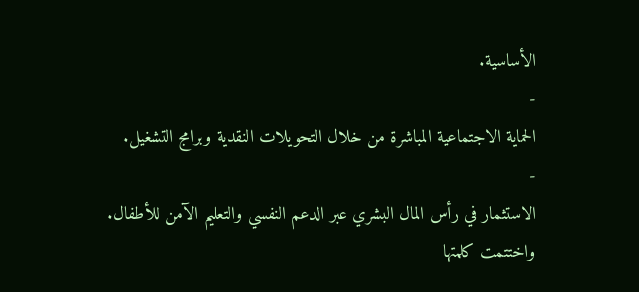الأساسية.
-
الحماية الاجتماعية المباشرة من خلال التحويلات النقدية وبرامج التشغيل.
-
الاستثمار في رأس المال البشري عبر الدعم النفسي والتعليم الآمن للأطفال.
واختتمت كلمتها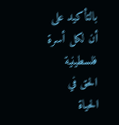بالتأكيد على أن لكل أسرة فلسطينية الحق في الحياة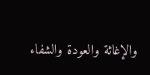والإغاثة والعودة والشفاء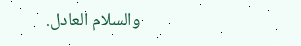والسلام العادل.